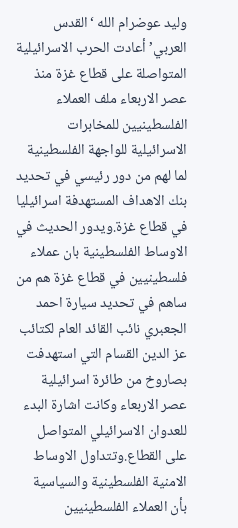وليد عوضرام الله ‘القدس العربي’ أعادت الحرب الاسرائيلية المتواصلة على قطاع غزة منذ عصر الاربعاء ملف العملاء الفلسطينيين للمخابرات الاسرائيلية للواجهة الفلسطينية لما لهم من دور رئيسي في تحديد بنك الاهداف المستهدفة اسرائيليا في قطاع غزة.ويدور الحديث في الاوساط الفلسطينية بان عملاء فلسطينيين في قطاع غزة هم من ساهم في تحديد سيارة احمد الجعبري نائب القائد العام لكتائب عز الدين القسام التي استهدفت بصاروخ من طائرة اسرائيلية عصر الاربعاء وكانت اشارة البدء للعدوان الاسرائيلي المتواصل على القطاع.وتتداول الاوساط الامنية الفلسطينية والسياسية بأن العملاء الفلسطينيين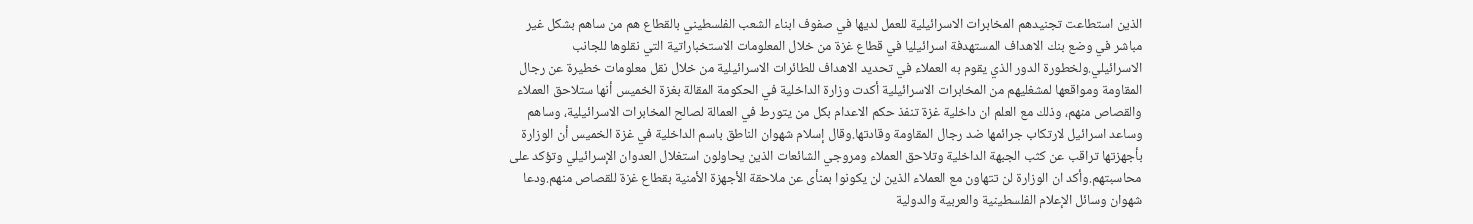الذين استطاعت تجنيدهم المخابرات الاسرائيلية للعمل لديها في صفوف ابناء الشعب الفلسطيني بالقطاع هم من ساهم بشكل غير مباشر في وضع بنك الاهداف المستهدفة اسرائيليا في قطاع غزة من خلال المعلومات الاستخباراتية التي نقلوها للجانب الاسرائيلي.ولخطورة الدور الذي يقوم به العملاء في تحديد الاهداف للطائرات الاسرائيلية من خلال نقل معلومات خطيرة عن رجال المقاومة ومواقعها لمشغليهم من المخابرات الاسرائيلية أكدت وزارة الداخلية في الحكومة المقالة بغزة الخميس أنها ستلاحق العملاء والقصاص منهم، وذلك مع العلم ان داخلية غزة تنفذ حكم الاعدام بكل من يتورط في العمالة لصالح المخابرات الاسرائيلية، وساهم وساعد اسرائيل لارتكاب جرائمها ضد رجال المقاومة وقادتها.وقال إسلام شهوان الناطق باسم الداخلية في غزة الخميس أن الوزارة بأجهزتها تراقب عن كثب الجبهة الداخلية وتلاحق العملاء ومروجي الشائعات الذين يحاولون استغلال العدوان الإسرائيلي وتؤكد على محاسبتهم.وأكد ان الوزارة لن تتهاون مع العملاء الذين لن يكونوا بمنأى عن ملاحقة الأجهزة الأمنية بقطاع غزة للقصاص منهم.ودعا شهوان وسائل الإعلام الفلسطينية والعربية والدولية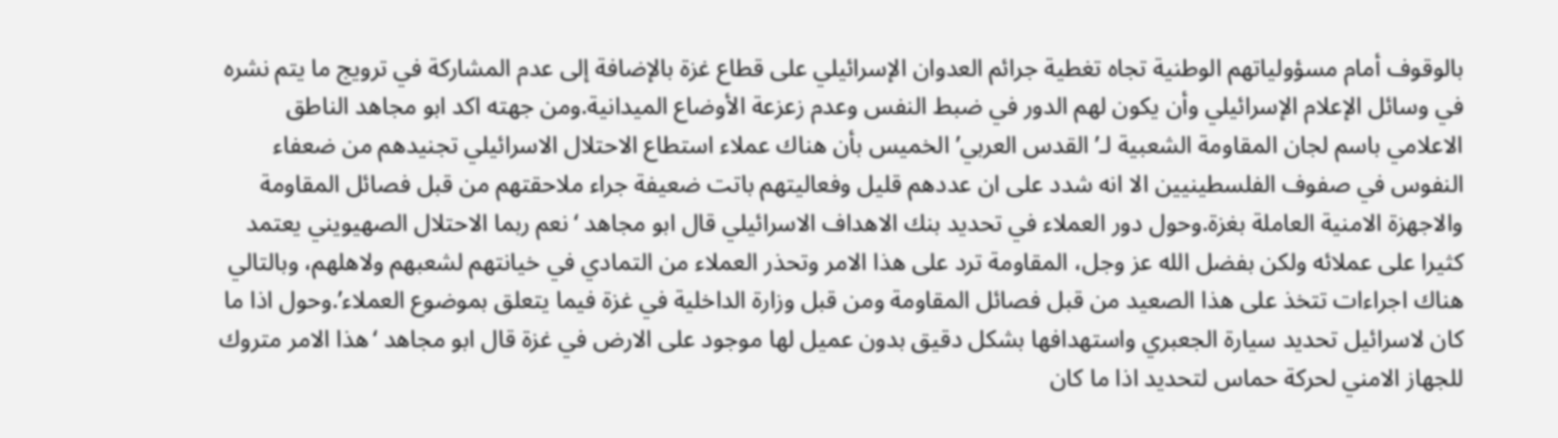بالوقوف أمام مسؤولياتهم الوطنية تجاه تغطية جرائم العدوان الإسرائيلي على قطاع غزة بالإضافة إلى عدم المشاركة في ترويج ما يتم نشره في وسائل الإعلام الإسرائيلي وأن يكون لهم الدور في ضبط النفس وعدم زعزعة الأوضاع الميدانية.ومن جهته اكد ابو مجاهد الناطق الاعلامي باسم لجان المقاومة الشعبية لـ’القدس العربي’ الخميس بأن هناك عملاء استطاع الاحتلال الاسرائيلي تجنيدهم من ضعفاء النفوس في صفوف الفلسطينيين الا انه شدد على ان عددهم قليل وفعاليتهم باتت ضعيفة جراء ملاحقتهم من قبل فصائل المقاومة والاجهزة الامنية العاملة بغزة.وحول دور العملاء في تحديد بنك الاهداف الاسرائيلي قال ابو مجاهد ‘نعم ربما الاحتلال الصهيويني يعتمد كثيرا على عملائه ولكن بفضل الله عز وجل، المقاومة ترد على هذا الامر وتحذر العملاء من التمادي في خيانتهم لشعبهم ولاهلهم، وبالتالي هناك اجراءات تتخذ على هذا الصعيد من قبل فصائل المقاومة ومن قبل وزارة الداخلية في غزة فيما يتعلق بموضوع العملاء’.وحول اذا ما كان لاسرائيل تحديد سيارة الجعبري واستهدافها بشكل دقيق بدون عميل لها موجود على الارض في غزة قال ابو مجاهد ‘هذا الامر متروك للجهاز الامني لحركة حماس لتحديد اذا ما كان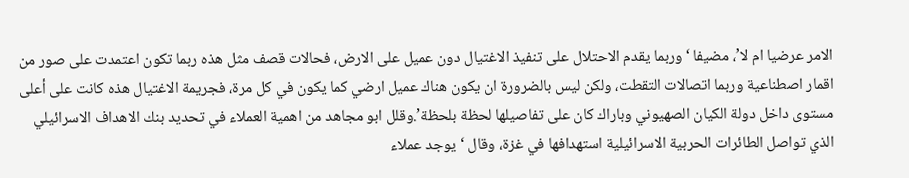الامر عرضيا ام لا’، مضيفا ‘وربما يقدم الاحتلال على تنفيذ الاغتيال دون عميل على الارض، فحالات قصف مثل هذه ربما تكون اعتمدت على صور من اقمار اصطناعية وربما اتصالات التقطت، ولكن ليس بالضرورة ان يكون هناك عميل ارضي كما يكون في كل مرة، فجريمة الاغتيال هذه كانت على أعلى مستوى داخل دولة الكيان الصهيوني وباراك كان على تفاصيلها لحظة بلحظة’.وقلل ابو مجاهد من اهمية العملاء في تحديد بنك الاهداف الاسرائيلي الذي تواصل الطائرات الحربية الاسرائيلية استهدافها في غزة، وقال ‘يوجد عملاء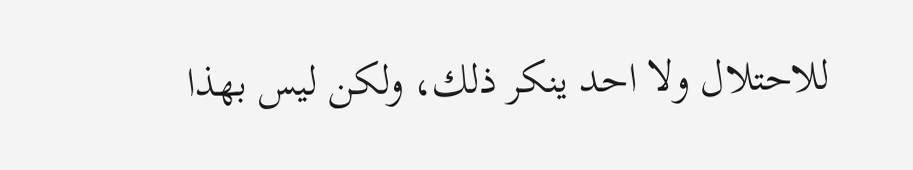للاحتلال ولا احد ينكر ذلك، ولكن ليس بهذا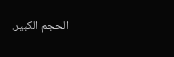الحجم الكبير.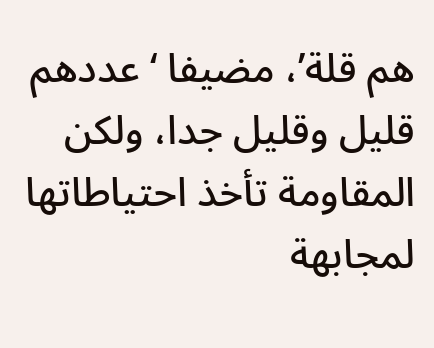هم قلة’، مضيفا ‘عددهم قليل وقليل جدا، ولكن المقاومة تأخذ احتياطاتها لمجابهة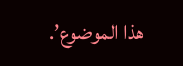هذا الموضوع’.